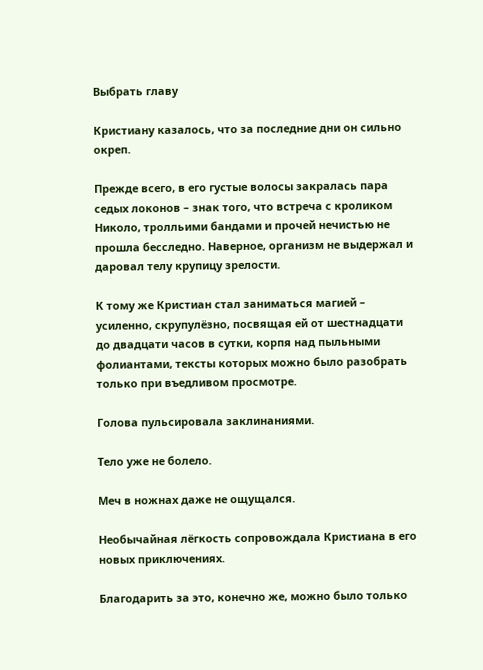Выбрать главу

Кристиану казалось, что за последние дни он сильно окреп.

Прежде всего, в его густые волосы закралась пара седых локонов – знак того, что встреча с кроликом Николо, тролльими бандами и прочей нечистью не прошла бесследно. Наверное, организм не выдержал и даровал телу крупицу зрелости.

К тому же Кристиан стал заниматься магией – усиленно, скрупулёзно, посвящая ей от шестнадцати до двадцати часов в сутки, корпя над пыльными фолиантами, тексты которых можно было разобрать только при въедливом просмотре.

Голова пульсировала заклинаниями.

Тело уже не болело.

Меч в ножнах даже не ощущался.

Необычайная лёгкость сопровождала Кристиана в его новых приключениях.

Благодарить за это, конечно же, можно было только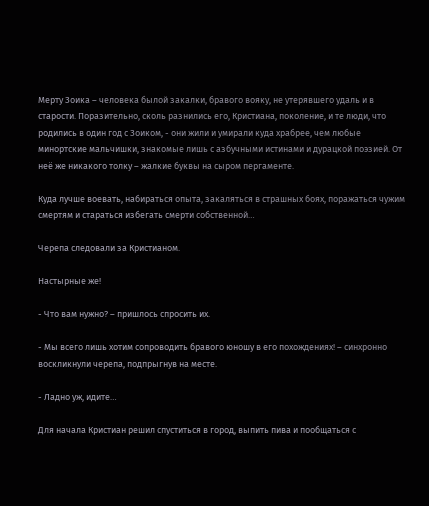Мерту Зоика – человека былой закалки, бравого вояку, не утерявшего удаль и в старости. Поразительно, сколь разнились его, Кристиана, поколение, и те люди, что родились в один год с Зоиком, - они жили и умирали куда храбрее, чем любые минортские мальчишки, знакомые лишь с азбучными истинами и дурацкой поэзией. От неё же никакого толку – жалкие буквы на сыром пергаменте.

Куда лучше воевать, набираться опыта, закаляться в страшных боях, поражаться чужим смертям и стараться избегать смерти собственной…

Черепа следовали за Кристианом.

Настырные же!

- Что вам нужно? – пришлось спросить их.

- Мы всего лишь хотим сопроводить бравого юношу в его похождениях! – синхронно воскликнули черепа, подпрыгнув на месте.

- Ладно уж, идите…

Для начала Кристиан решил спуститься в город, выпить пива и пообщаться с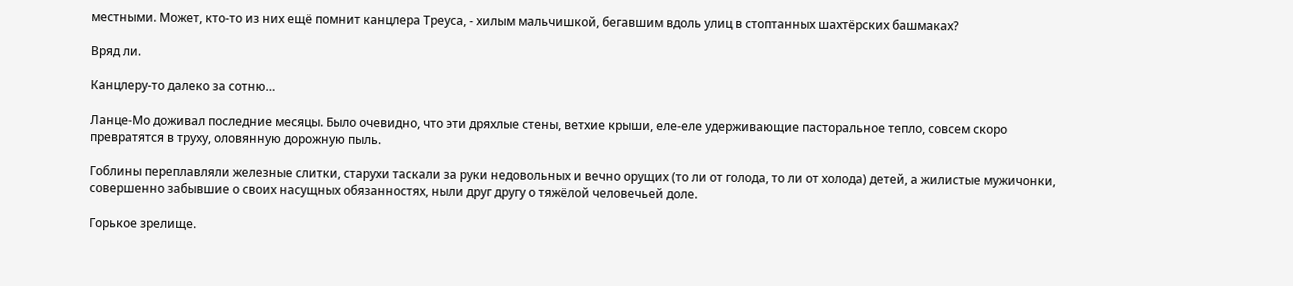местными. Может, кто-то из них ещё помнит канцлера Треуса, - хилым мальчишкой, бегавшим вдоль улиц в стоптанных шахтёрских башмаках?

Вряд ли.

Канцлеру-то далеко за сотню…

Ланце-Мо доживал последние месяцы. Было очевидно, что эти дряхлые стены, ветхие крыши, еле-еле удерживающие пасторальное тепло, совсем скоро превратятся в труху, оловянную дорожную пыль.

Гоблины переплавляли железные слитки, старухи таскали за руки недовольных и вечно орущих (то ли от голода, то ли от холода) детей, а жилистые мужичонки, совершенно забывшие о своих насущных обязанностях, ныли друг другу о тяжёлой человечьей доле.

Горькое зрелище.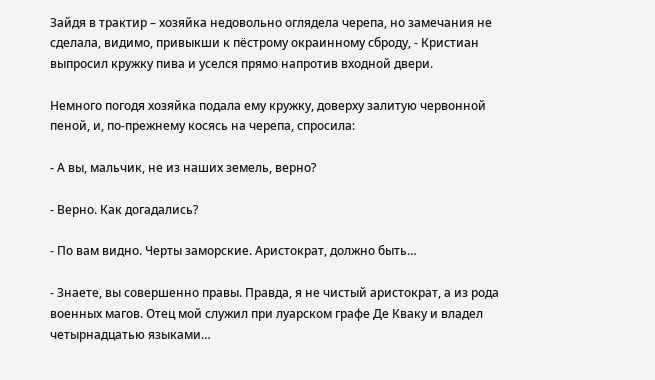Зайдя в трактир – хозяйка недовольно оглядела черепа, но замечания не сделала, видимо, привыкши к пёстрому окраинному сброду, - Кристиан выпросил кружку пива и уселся прямо напротив входной двери.

Немного погодя хозяйка подала ему кружку, доверху залитую червонной пеной, и, по-прежнему косясь на черепа, спросила:

- А вы, мальчик, не из наших земель, верно?

- Верно. Как догадались?

- По вам видно. Черты заморские. Аристократ, должно быть…

- Знаете, вы совершенно правы. Правда, я не чистый аристократ, а из рода военных магов. Отец мой служил при луарском графе Де Кваку и владел четырнадцатью языками…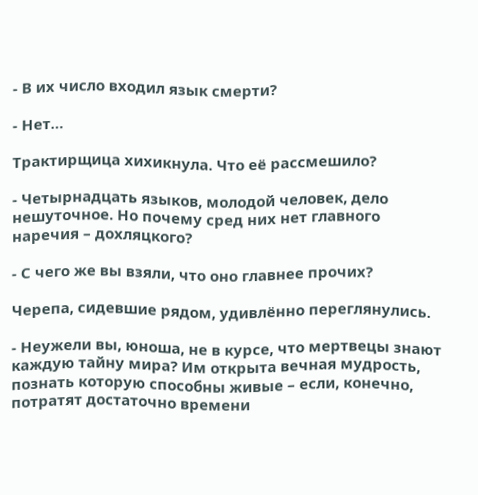- В их число входил язык смерти?

- Нет…

Трактирщица хихикнула. Что её рассмешило?

- Четырнадцать языков, молодой человек, дело нешуточное. Но почему сред них нет главного наречия – дохляцкого?

- С чего же вы взяли, что оно главнее прочих?

Черепа, сидевшие рядом, удивлённо переглянулись.

- Неужели вы, юноша, не в курсе, что мертвецы знают каждую тайну мира? Им открыта вечная мудрость, познать которую способны живые – если, конечно, потратят достаточно времени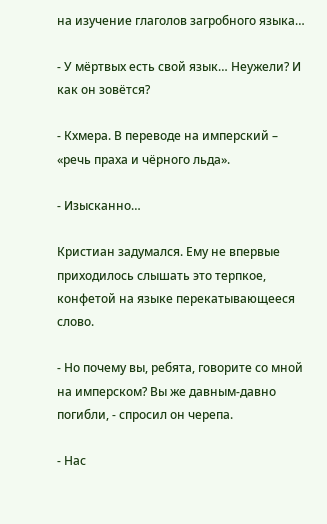на изучение глаголов загробного языка…

- У мёртвых есть свой язык… Неужели? И как он зовётся?

- Кхмера. В переводе на имперский – «речь праха и чёрного льда».

- Изысканно…

Кристиан задумался. Ему не впервые приходилось слышать это терпкое, конфетой на языке перекатывающееся слово.

- Но почему вы, ребята, говорите со мной на имперском? Вы же давным-давно погибли, - спросил он черепа.

- Нас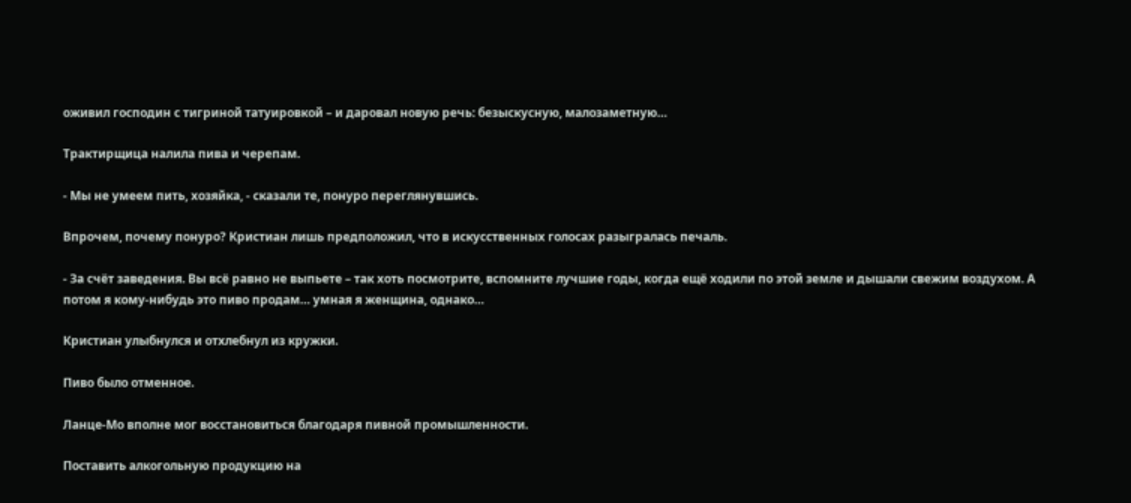оживил господин с тигриной татуировкой – и даровал новую речь: безыскусную, малозаметную…

Трактирщица налила пива и черепам.

- Мы не умеем пить, хозяйка, - сказали те, понуро переглянувшись.

Впрочем, почему понуро? Кристиан лишь предположил, что в искусственных голосах разыгралась печаль.

- За счёт заведения. Вы всё равно не выпьете – так хоть посмотрите, вспомните лучшие годы, когда ещё ходили по этой земле и дышали свежим воздухом. А потом я кому-нибудь это пиво продам… умная я женщина, однако…

Кристиан улыбнулся и отхлебнул из кружки.

Пиво было отменное.

Ланце-Мо вполне мог восстановиться благодаря пивной промышленности.

Поставить алкогольную продукцию на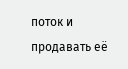поток и продавать её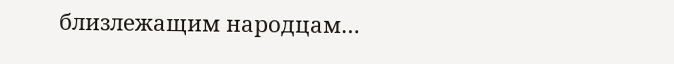близлежащим народцам…